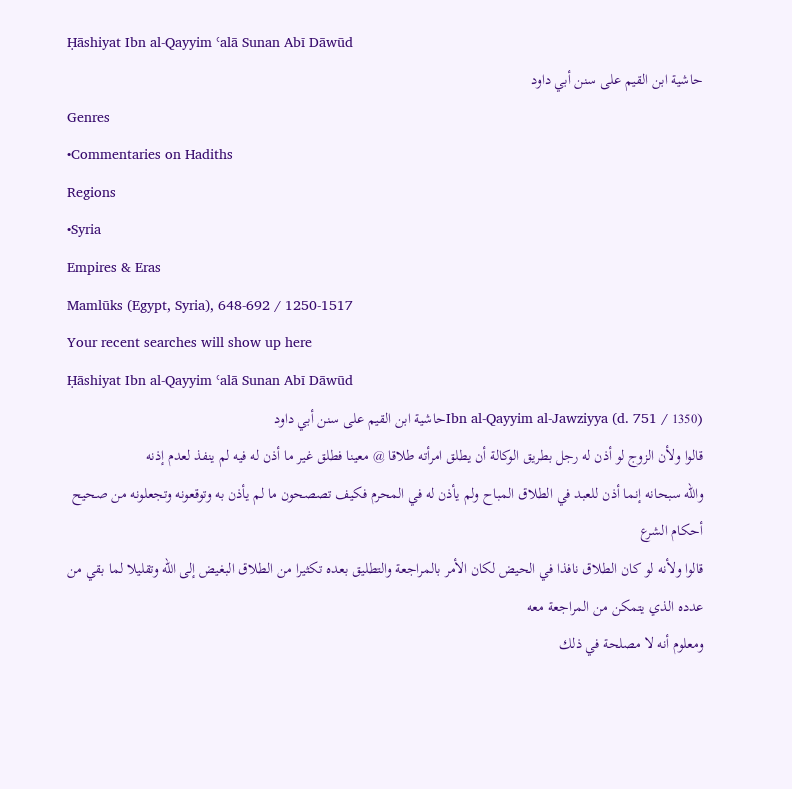Ḥāshiyat Ibn al-Qayyim ʿalā Sunan Abī Dāwūd
حاشية ابن القيم على سنن أبي داود
Genres
•Commentaries on Hadiths
Regions
•Syria
Empires & Eras
Mamlūks (Egypt, Syria), 648-692 / 1250-1517
Your recent searches will show up here
Ḥāshiyat Ibn al-Qayyim ʿalā Sunan Abī Dāwūd
Ibn al-Qayyim al-Jawziyya (d. 751 / 1350)حاشية ابن القيم على سنن أبي داود
قالوا ولأن الزوج لو أذن له رجل بطريق الوكالة أن يطلق امرأته طلاقا @ معينا فطلق غير ما أذن له فيه لم ينفذ لعدم إذنه
والله سبحانه إنما أذن للعبد في الطلاق المباح ولم يأذن له في المحرم فكيف تصصحون ما لم يأذن به وتوقعونه وتجعلونه من صحيح أحكام الشرع
قالوا ولأنه لو كان الطلاق نافذا في الحيض لكان الأمر بالمراجعة والتطليق بعده تكثيرا من الطلاق البغيض إلى الله وتقليلا لما بقي من عدده الذي يتمكن من المراجعة معه
ومعلوم أنه لا مصلحة في ذلك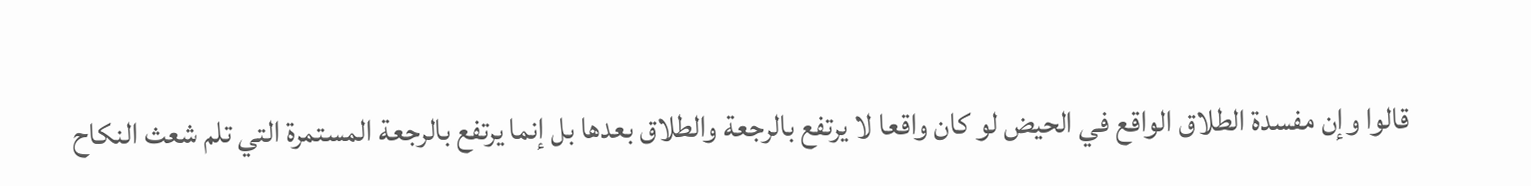قالوا وإن مفسدة الطلاق الواقع في الحيض لو كان واقعا لا يرتفع بالرجعة والطلاق بعدها بل إنما يرتفع بالرجعة المستمرة التي تلم شعث النكاح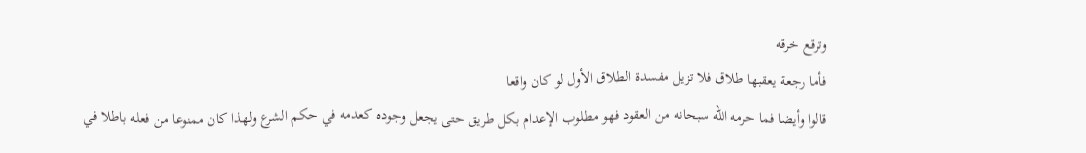وترقع خرقه
فأما رجعة يعقبها طلاق فلا تزيل مفسدة الطلاق الأول لو كان واقعا
قالوا وأيضا فما حرمه الله سبحانه من العقود فهو مطلوب الإعدام بكل طريق حتى يجعل وجوده كعدمه في حكم الشرع ولهذا كان ممنوعا من فعله باطلا في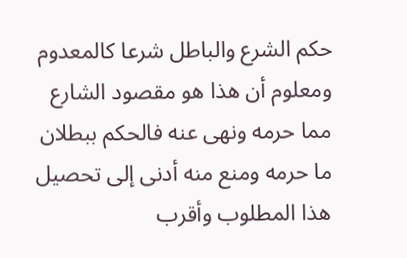حكم الشرع والباطل شرعا كالمعدوم
ومعلوم أن هذا هو مقصود الشارع مما حرمه ونهى عنه فالحكم ببطلان ما حرمه ومنع منه أدنى إلى تحصيل هذا المطلوب وأقرب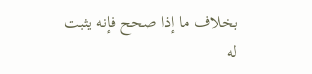بخلاف ما إذا صحح فإنه يثبت له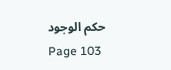حكم الوجود
Page 103